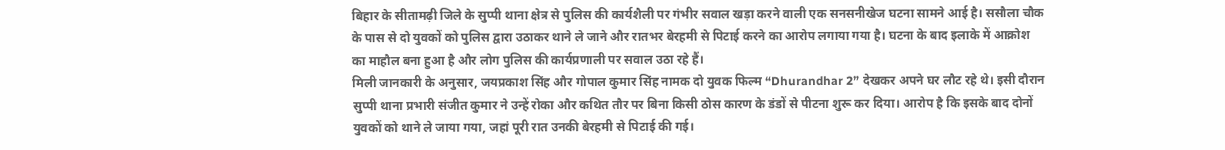बिहार के सीतामढ़ी जिले के सुप्पी थाना क्षेत्र से पुलिस की कार्यशैली पर गंभीर सवाल खड़ा करने वाली एक सनसनीखेज घटना सामने आई है। ससौला चौक के पास से दो युवकों को पुलिस द्वारा उठाकर थाने ले जाने और रातभर बेरहमी से पिटाई करने का आरोप लगाया गया है। घटना के बाद इलाके में आक्रोश का माहौल बना हुआ है और लोग पुलिस की कार्यप्रणाली पर सवाल उठा रहे हैं।
मिली जानकारी के अनुसार, जयप्रकाश सिंह और गोपाल कुमार सिंह नामक दो युवक फिल्म “Dhurandhar 2” देखकर अपने घर लौट रहे थे। इसी दौरान सुप्पी थाना प्रभारी संजीत कुमार ने उन्हें रोका और कथित तौर पर बिना किसी ठोस कारण के डंडों से पीटना शुरू कर दिया। आरोप है कि इसके बाद दोनों युवकों को थाने ले जाया गया, जहां पूरी रात उनकी बेरहमी से पिटाई की गई।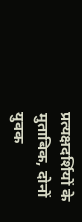प्रत्यक्षदर्शियों के मुताबिक, दोनों युवक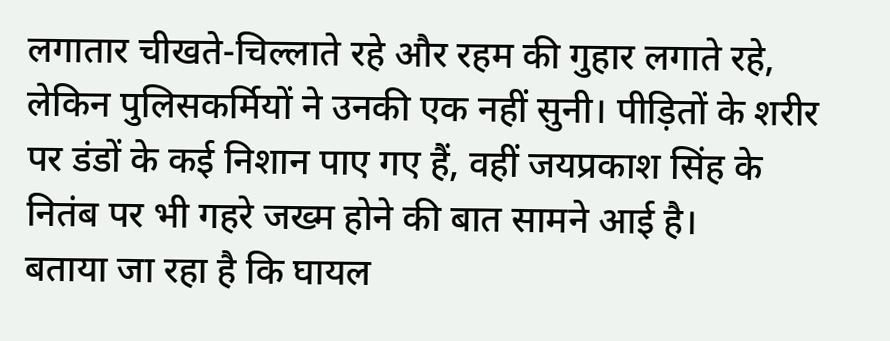लगातार चीखते-चिल्लाते रहे और रहम की गुहार लगाते रहे, लेकिन पुलिसकर्मियों ने उनकी एक नहीं सुनी। पीड़ितों के शरीर पर डंडों के कई निशान पाए गए हैं, वहीं जयप्रकाश सिंह के नितंब पर भी गहरे जख्म होने की बात सामने आई है।
बताया जा रहा है कि घायल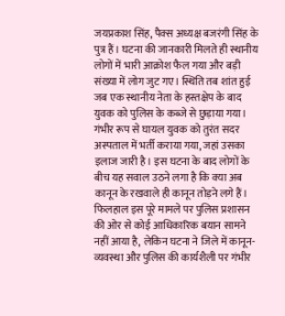जयप्रकाश सिंह, पैक्स अध्यक्ष बजरंगी सिंह के पुत्र हैं। घटना की जानकारी मिलते ही स्थानीय लोगों में भारी आक्रोश फैल गया और बड़ी संख्या में लोग जुट गए। स्थिति तब शांत हुई जब एक स्थानीय नेता के हस्तक्षेप के बाद युवक को पुलिस के कब्जे से छुड़ाया गया।
गंभीर रूप से घायल युवक को तुरंत सदर अस्पताल में भर्ती कराया गया, जहां उसका इलाज जारी है। इस घटना के बाद लोगों के बीच यह सवाल उठने लगा है कि क्या अब कानून के रखवाले ही कानून तोड़ने लगे हैं।
फिलहाल इस पूरे मामले पर पुलिस प्रशासन की ओर से कोई आधिकारिक बयान सामने नहीं आया है, लेकिन घटना ने जिले में कानून-व्यवस्था और पुलिस की कार्यशैली पर गंभीर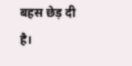बहस छेड़ दी है।